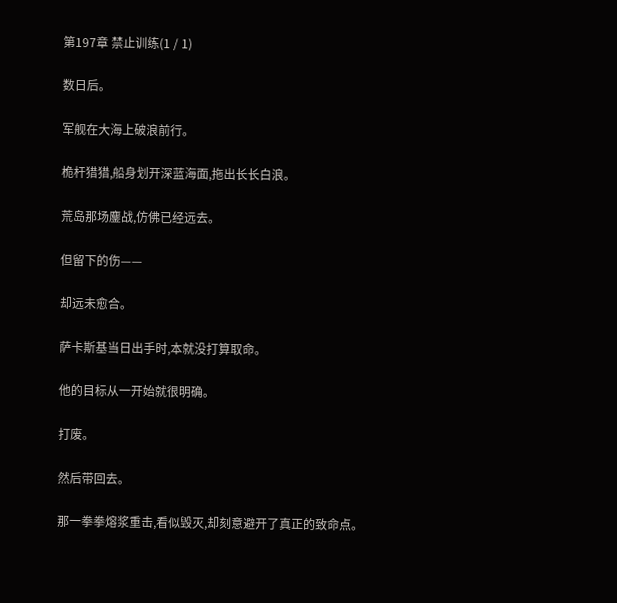第197章 禁止训练(1 / 1)

数日后。

军舰在大海上破浪前行。

桅杆猎猎,船身划开深蓝海面,拖出长长白浪。

荒岛那场鏖战,仿佛已经远去。

但留下的伤——

却远未愈合。

萨卡斯基当日出手时,本就没打算取命。

他的目标从一开始就很明确。

打废。

然后带回去。

那一拳拳熔浆重击,看似毁灭,却刻意避开了真正的致命点。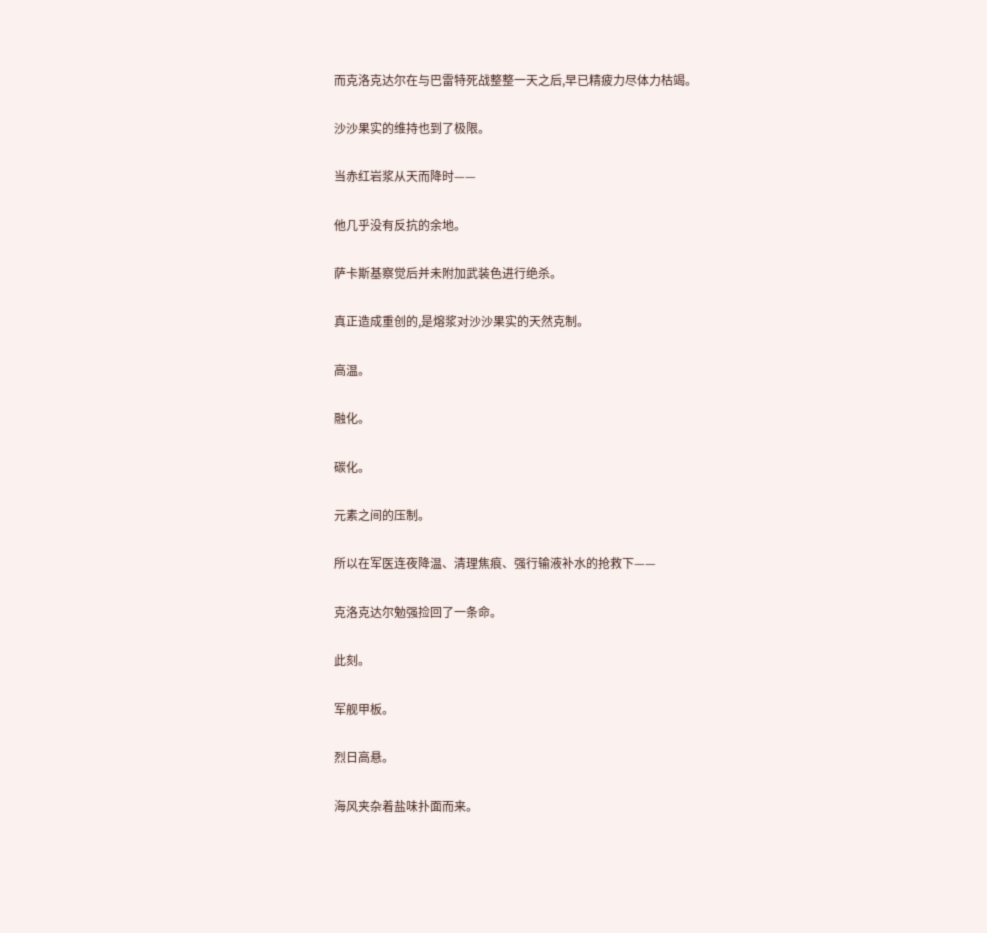而克洛克达尔在与巴雷特死战整整一天之后,早已精疲力尽体力枯竭。

沙沙果实的维持也到了极限。

当赤红岩浆从天而降时——

他几乎没有反抗的余地。

萨卡斯基察觉后并未附加武装色进行绝杀。

真正造成重创的,是熔浆对沙沙果实的天然克制。

高温。

融化。

碳化。

元素之间的压制。

所以在军医连夜降温、清理焦痕、强行输液补水的抢救下——

克洛克达尔勉强捡回了一条命。

此刻。

军舰甲板。

烈日高悬。

海风夹杂着盐味扑面而来。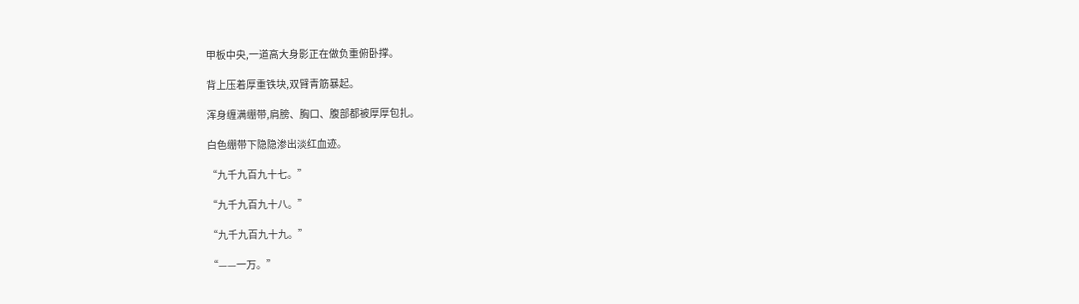甲板中央,一道高大身影正在做负重俯卧撑。

背上压着厚重铁块,双臂青筋暴起。

浑身缠满绷带,肩膀、胸口、腹部都被厚厚包扎。

白色绷带下隐隐渗出淡红血迹。

“九千九百九十七。”

“九千九百九十八。”

“九千九百九十九。”

“——一万。”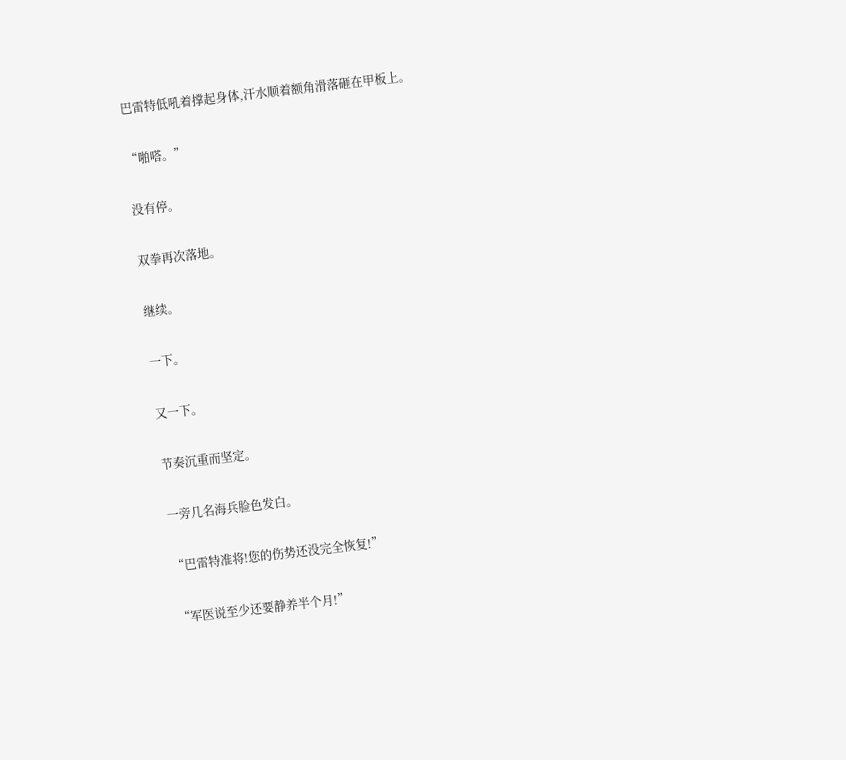巴雷特低吼着撑起身体,汗水顺着额角滑落砸在甲板上。

“啪嗒。”

没有停。

双拳再次落地。

继续。

一下。

又一下。

节奏沉重而坚定。

一旁几名海兵脸色发白。

“巴雷特准将!您的伤势还没完全恢复!”

“军医说至少还要静养半个月!”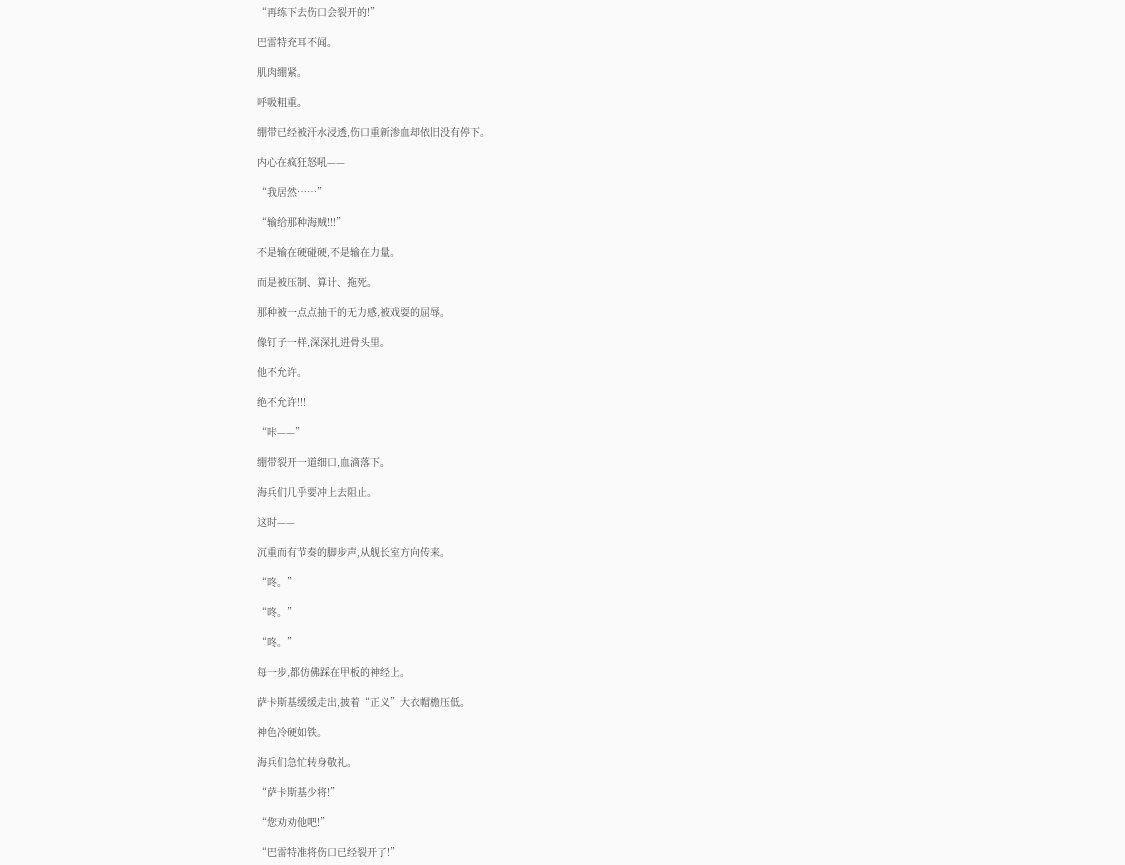“再练下去伤口会裂开的!”

巴雷特充耳不闻。

肌肉绷紧。

呼吸粗重。

绷带已经被汗水浸透,伤口重新渗血却依旧没有停下。

内心在疯狂怒吼——

“我居然……”

“输给那种海贼!!!”

不是输在硬碰硬,不是输在力量。

而是被压制、算计、拖死。

那种被一点点抽干的无力感,被戏耍的屈辱。

像钉子一样,深深扎进骨头里。

他不允许。

绝不允许!!!

“咔——”

绷带裂开一道细口,血滴落下。

海兵们几乎要冲上去阻止。

这时——

沉重而有节奏的脚步声,从舰长室方向传来。

“咚。”

“咚。”

“咚。”

每一步,都仿佛踩在甲板的神经上。

萨卡斯基缓缓走出,披着“正义”大衣帽檐压低。

神色冷硬如铁。

海兵们急忙转身敬礼。

“萨卡斯基少将!”

“您劝劝他吧!”

“巴雷特准将伤口已经裂开了!”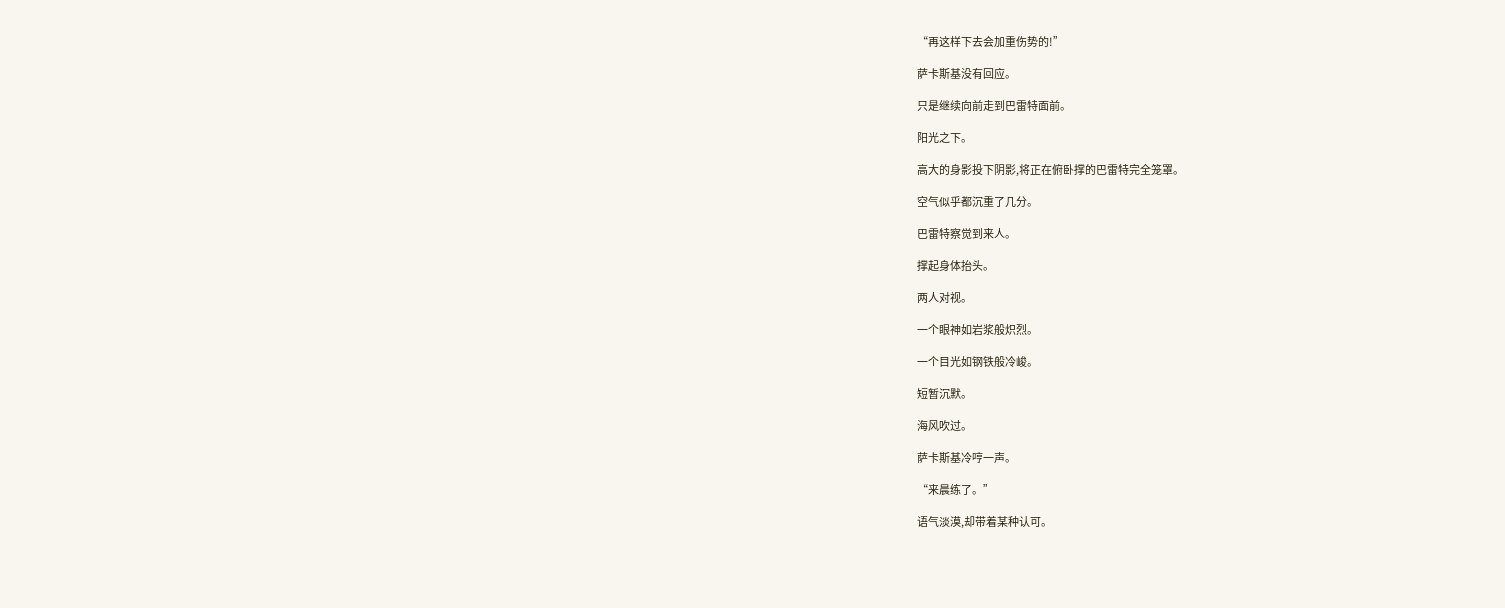“再这样下去会加重伤势的!”

萨卡斯基没有回应。

只是继续向前走到巴雷特面前。

阳光之下。

高大的身影投下阴影,将正在俯卧撑的巴雷特完全笼罩。

空气似乎都沉重了几分。

巴雷特察觉到来人。

撑起身体抬头。

两人对视。

一个眼神如岩浆般炽烈。

一个目光如钢铁般冷峻。

短暂沉默。

海风吹过。

萨卡斯基冷哼一声。

“来晨练了。”

语气淡漠,却带着某种认可。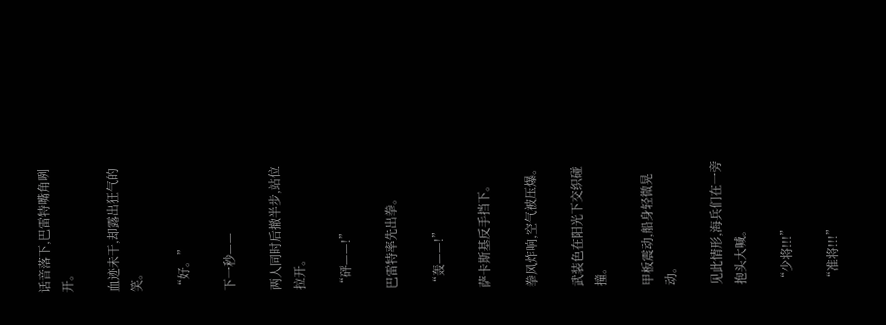话音落下,巴雷特嘴角咧开。

血迹未干,却露出狂气的笑。

“好。”

下一秒——

两人同时后撤半步,站位拉开。

“砰——!”

巴雷特率先出拳。

“轰——!”

萨卡斯基反手挡下。

拳风炸响,空气被压爆。

武装色在阳光下交织碰撞。

甲板震动,船身轻微晃动。

见此情形,海兵们在一旁抱头大喊。

“少将!!!”

“准将!!!”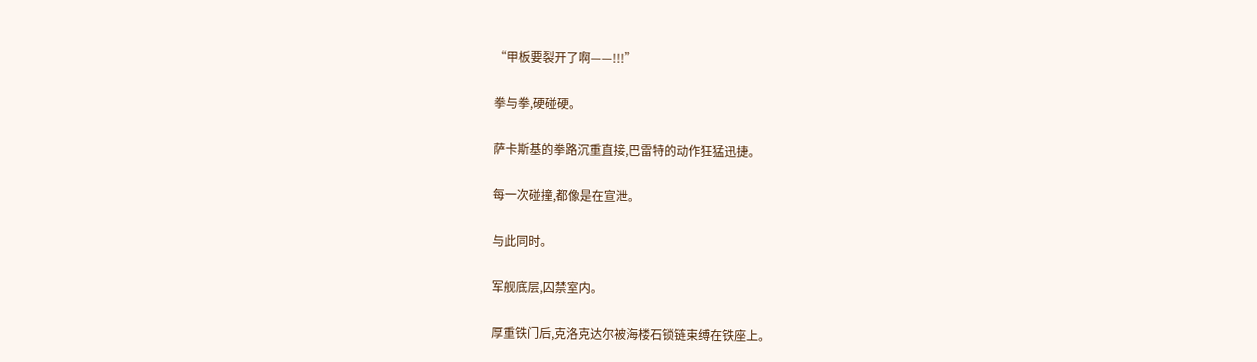“甲板要裂开了啊——!!!”

拳与拳,硬碰硬。

萨卡斯基的拳路沉重直接,巴雷特的动作狂猛迅捷。

每一次碰撞,都像是在宣泄。

与此同时。

军舰底层,囚禁室内。

厚重铁门后,克洛克达尔被海楼石锁链束缚在铁座上。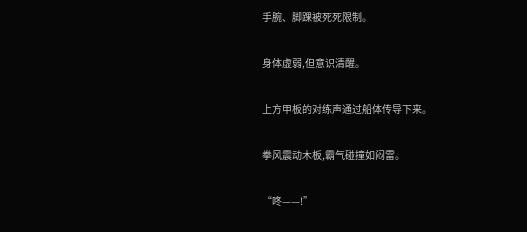手腕、脚踝被死死限制。

身体虚弱,但意识清醒。

上方甲板的对练声通过船体传导下来。

拳风震动木板,霸气碰撞如闷雷。

“咚——!”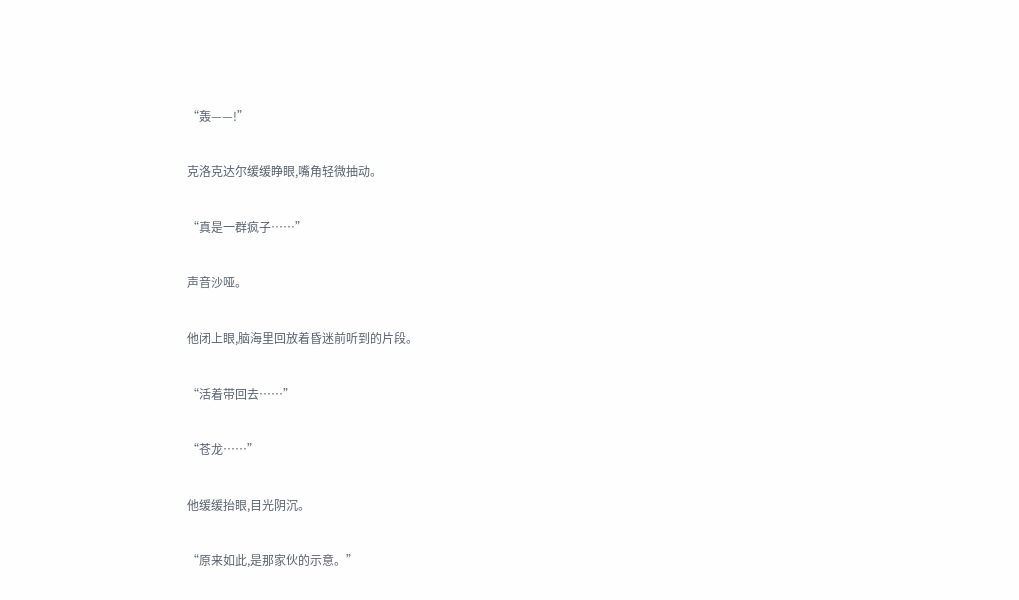“轰——!”

克洛克达尔缓缓睁眼,嘴角轻微抽动。

“真是一群疯子……”

声音沙哑。

他闭上眼,脑海里回放着昏迷前听到的片段。

“活着带回去……”

“苍龙……”

他缓缓抬眼,目光阴沉。

“原来如此,是那家伙的示意。”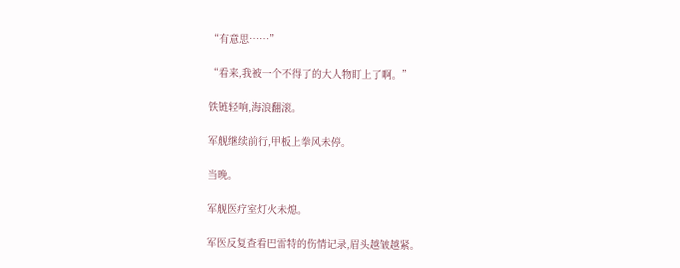“有意思……”

“看来,我被一个不得了的大人物盯上了啊。”

铁链轻响,海浪翻滚。

军舰继续前行,甲板上拳风未停。

当晚。

军舰医疗室灯火未熄。

军医反复查看巴雷特的伤情记录,眉头越皱越紧。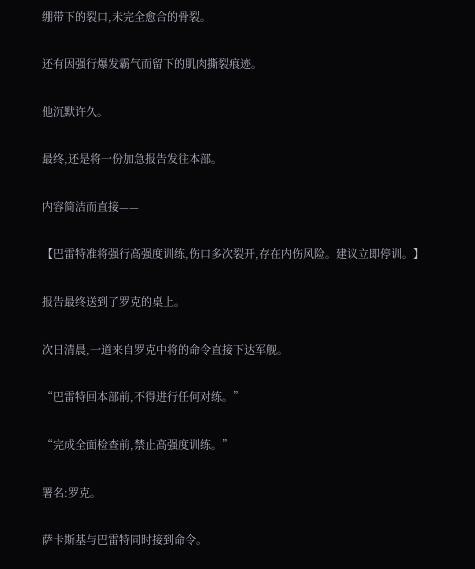绷带下的裂口,未完全愈合的骨裂。

还有因强行爆发霸气而留下的肌肉撕裂痕迹。

他沉默许久。

最终,还是将一份加急报告发往本部。

内容简洁而直接——

【巴雷特准将强行高强度训练,伤口多次裂开,存在内伤风险。建议立即停训。】

报告最终送到了罗克的桌上。

次日清晨,一道来自罗克中将的命令直接下达军舰。

“巴雷特回本部前,不得进行任何对练。”

“完成全面检查前,禁止高强度训练。”

署名:罗克。

萨卡斯基与巴雷特同时接到命令。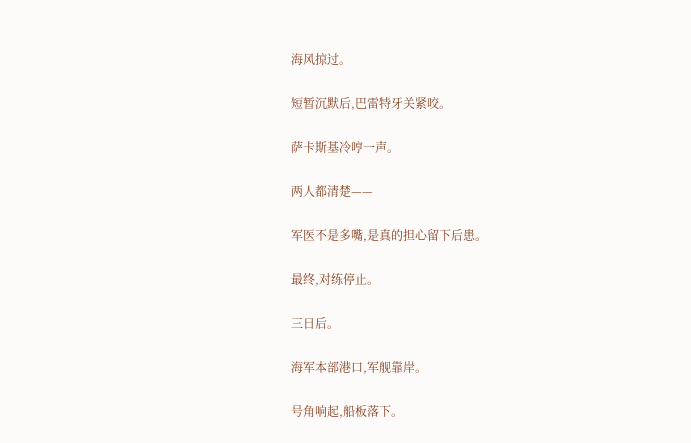海风掠过。

短暂沉默后,巴雷特牙关紧咬。

萨卡斯基冷哼一声。

两人都清楚——

军医不是多嘴,是真的担心留下后患。

最终,对练停止。

三日后。

海军本部港口,军舰靠岸。

号角响起,船板落下。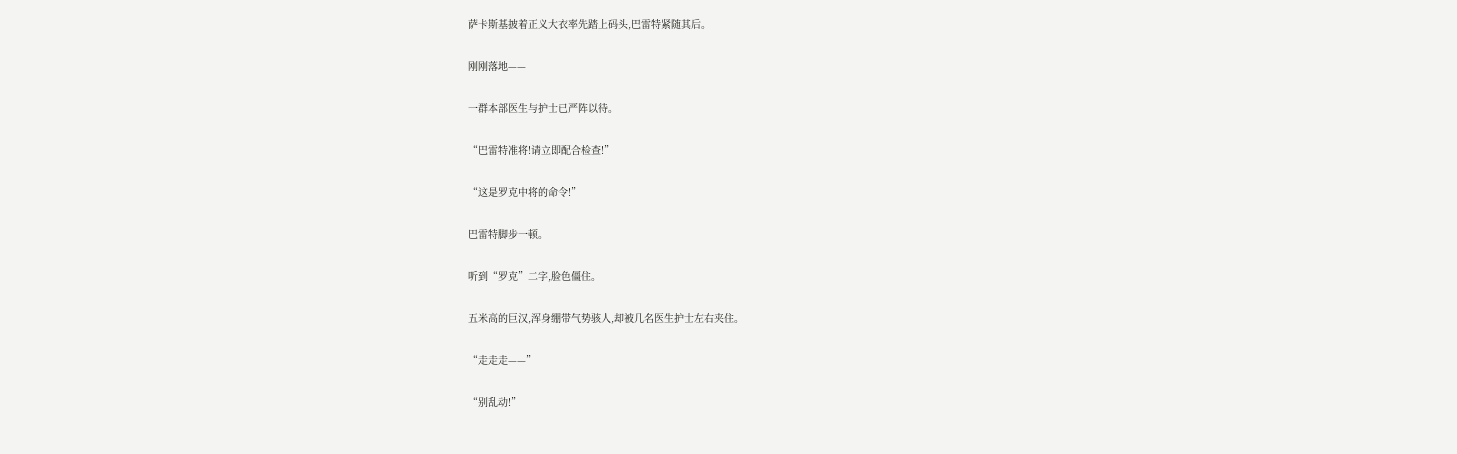萨卡斯基披着正义大衣率先踏上码头,巴雷特紧随其后。

刚刚落地——

一群本部医生与护士已严阵以待。

“巴雷特准将!请立即配合检查!”

“这是罗克中将的命令!”

巴雷特脚步一顿。

听到“罗克”二字,脸色僵住。

五米高的巨汉,浑身绷带气势骇人,却被几名医生护士左右夹住。

“走走走——”

“别乱动!”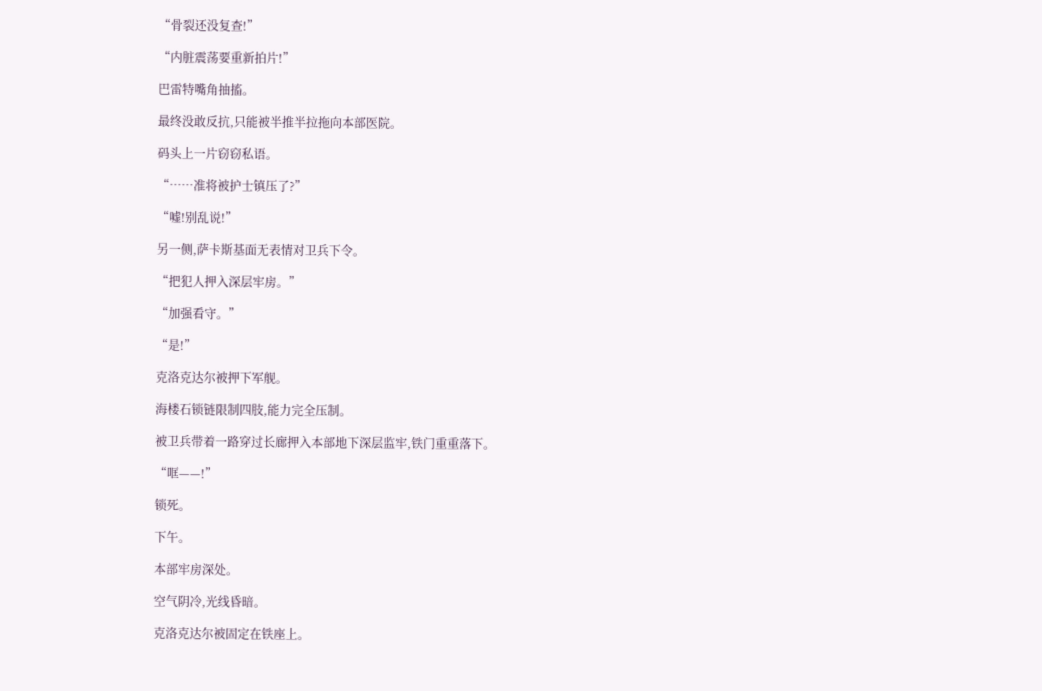“骨裂还没复查!”

“内脏震荡要重新拍片!”

巴雷特嘴角抽搐。

最终没敢反抗,只能被半推半拉拖向本部医院。

码头上一片窃窃私语。

“……准将被护士镇压了?”

“嘘!别乱说!”

另一侧,萨卡斯基面无表情对卫兵下令。

“把犯人押入深层牢房。”

“加强看守。”

“是!”

克洛克达尔被押下军舰。

海楼石锁链限制四肢,能力完全压制。

被卫兵带着一路穿过长廊押入本部地下深层监牢,铁门重重落下。

“哐——!”

锁死。

下午。

本部牢房深处。

空气阴冷,光线昏暗。

克洛克达尔被固定在铁座上。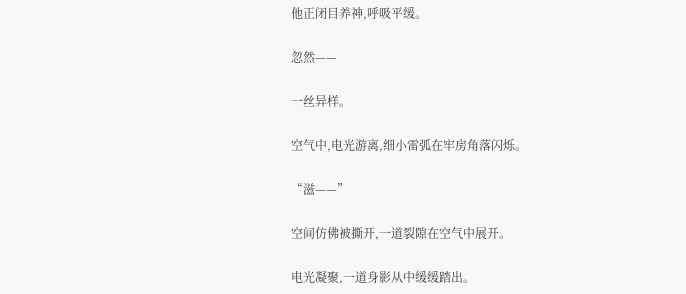他正闭目养神,呼吸平缓。

忽然——

一丝异样。

空气中,电光游离,细小雷弧在牢房角落闪烁。

“滋——”

空间仿佛被撕开,一道裂隙在空气中展开。

电光凝聚,一道身影从中缓缓踏出。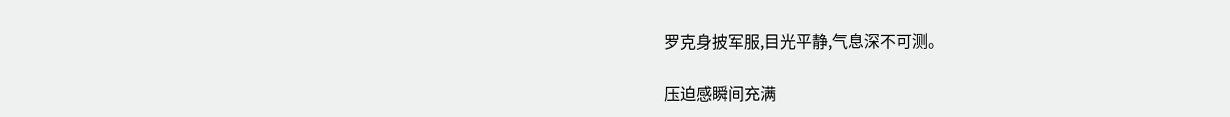罗克身披军服,目光平静,气息深不可测。

压迫感瞬间充满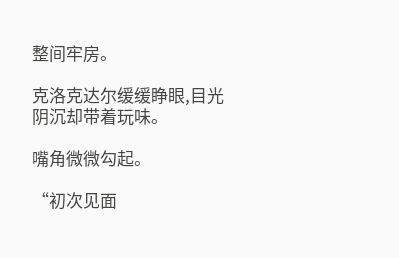整间牢房。

克洛克达尔缓缓睁眼,目光阴沉却带着玩味。

嘴角微微勾起。

“初次见面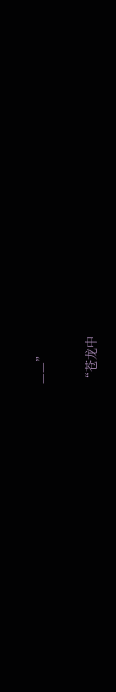——”

“苍龙中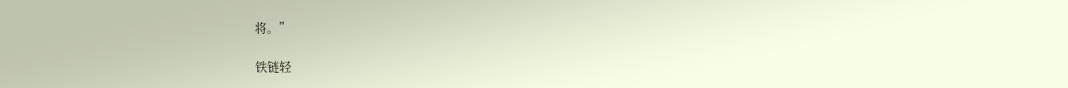将。”

铁链轻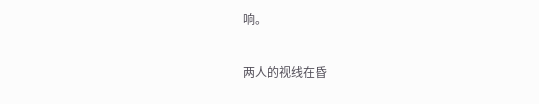响。

两人的视线在昏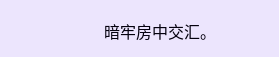暗牢房中交汇。